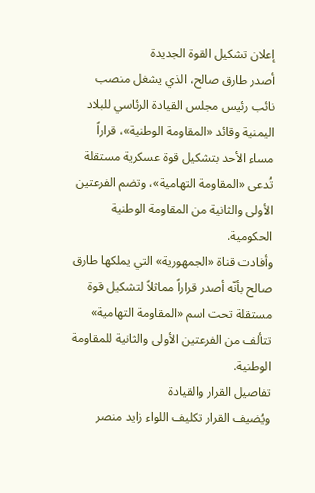إعلان تشكيل القوة الجديدة
أصدر طارق صالح، الذي يشغل منصب نائب رئيس مجلس القيادة الرئاسي للبلاد اليمنية وقائد «المقاومة الوطنية»، قراراً مساء الأحد بتشكيل قوة عسكرية مستقلة تُدعى «المقاومة التهامية»، وتضم الفرعتين الأولى والثانية من المقاومة الوطنية الحكومية.
وأفادت قناة «الجمهورية» التي يملكها طارق صالح بأنّه أصدر قراراً مماثلاً لتشكيل قوة مستقلة تحت اسم «المقاومة التهامية» تتألف من الفرعتين الأولى والثانية للمقاومة الوطنية.
تفاصيل القرار والقيادة
ويُضيف القرار تكليف اللواء زايد منصر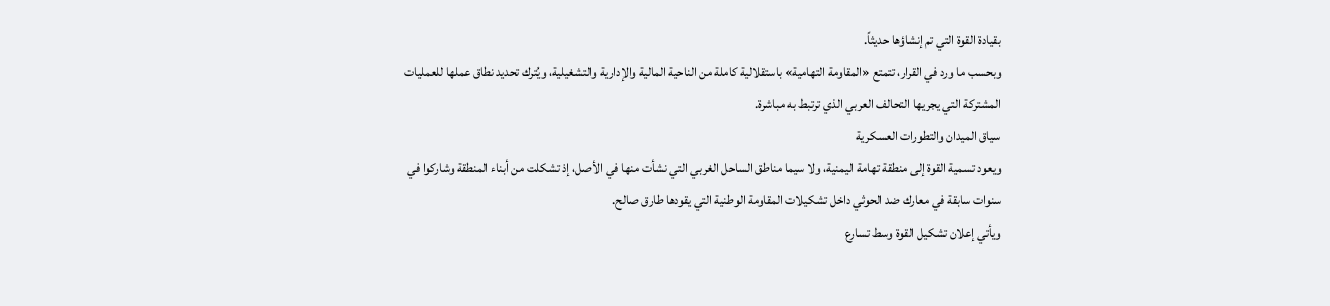بقيادة القوة التي تم إنشاؤها حديثاً.
وبحسب ما ورد في القرار، تتمتع «المقاومة التهامية» باستقلالية كاملة من الناحية المالية والإدارية والتشغيلية، ويُترك تحديد نطاق عملها للعمليات المشتركة التي يجريها التحالف العربي الذي ترتبط به مباشرة.
سياق الميدان والتطورات العسكرية
ويعود تسمية القوة إلى منطقة تهامة اليمنية، ولا سيما مناطق الساحل الغربي التي نشأت منها في الأصل، إذ تشكلت من أبناء المنطقة وشاركوا في سنوات سابقة في معارك ضد الحوثي داخل تشكيلات المقاومة الوطنية التي يقودها طارق صالح.
ويأتي إعلان تشكيل القوة وسط تسارع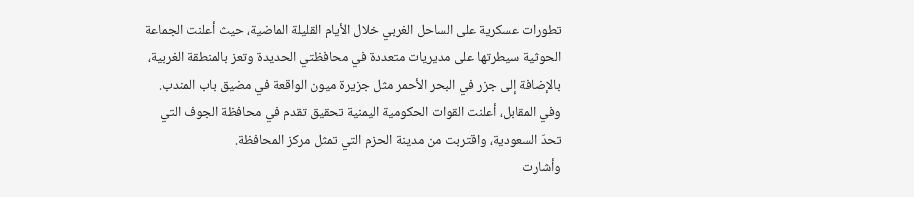تطورات عسكرية على الساحل الغربي خلال الأيام القليلة الماضية، حيث أعلنت الجماعة الحوثية سيطرتها على مديريات متعددة في محافظتي الحديدة وتعز بالمنطقة الغربية، بالإضافة إلى جزر في البحر الأحمر مثل جزيرة ميون الواقعة في مضيق باب المندب.
وفي المقابل، أعلنت القوات الحكومية اليمنية تحقيق تقدم في محافظة الجوف التي تحدّ السعودية، واقتربت من مدينة الحزم التي تمثل مركز المحافظة.
وأشارت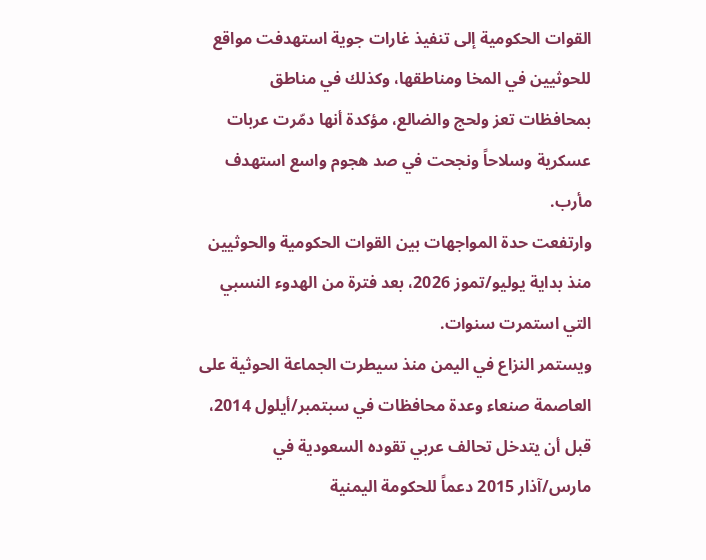القوات الحكومية إلى تنفيذ غارات جوية استهدفت مواقع للحوثيين في المخا ومناطقها، وكذلك في مناطق بمحافظات تعز ولحج والضالع، مؤكدة أنها دمّرت عربات عسكرية وسلاحاً ونجحت في صد هجوم واسع استهدف مأرب.
وارتفعت حدة المواجهات بين القوات الحكومية والحوثيين منذ بداية يوليو/تموز 2026، بعد فترة من الهدوء النسبي التي استمرت سنوات.
ويستمر النزاع في اليمن منذ سيطرت الجماعة الحوثية على العاصمة صنعاء وعدة محافظات في سبتمبر/أيلول 2014، قبل أن يتدخل تحالف عربي تقوده السعودية في مارس/آذار 2015 دعماً للحكومة اليمنية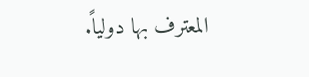المعترف بها دولياً.